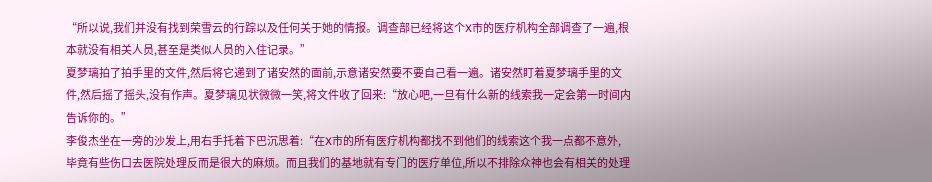“所以说,我们并没有找到荣雪云的行踪以及任何关于她的情报。调查部已经将这个X市的医疗机构全部调查了一遍,根本就没有相关人员,甚至是类似人员的入住记录。”
夏梦璃拍了拍手里的文件,然后将它递到了诸安然的面前,示意诸安然要不要自己看一遍。诸安然盯着夏梦璃手里的文件,然后摇了摇头,没有作声。夏梦璃见状微微一笑,将文件收了回来:“放心吧,一旦有什么新的线索我一定会第一时间内告诉你的。”
李俊杰坐在一旁的沙发上,用右手托着下巴沉思着:“在X市的所有医疗机构都找不到他们的线索这个我一点都不意外,毕竟有些伤口去医院处理反而是很大的麻烦。而且我们的基地就有专门的医疗单位,所以不排除众神也会有相关的处理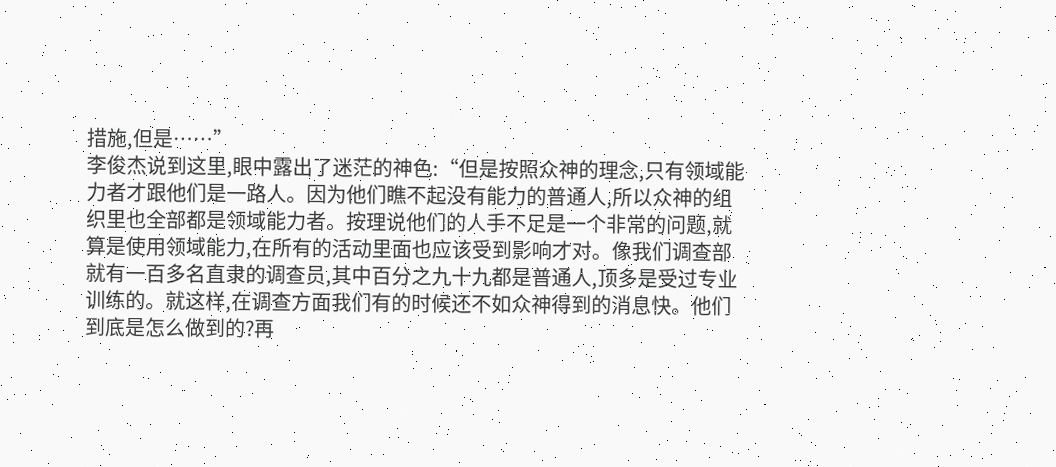措施,但是……”
李俊杰说到这里,眼中露出了迷茫的神色:“但是按照众神的理念,只有领域能力者才跟他们是一路人。因为他们瞧不起没有能力的普通人,所以众神的组织里也全部都是领域能力者。按理说他们的人手不足是一个非常的问题,就算是使用领域能力,在所有的活动里面也应该受到影响才对。像我们调查部就有一百多名直隶的调查员,其中百分之九十九都是普通人,顶多是受过专业训练的。就这样,在调查方面我们有的时候还不如众神得到的消息快。他们到底是怎么做到的?再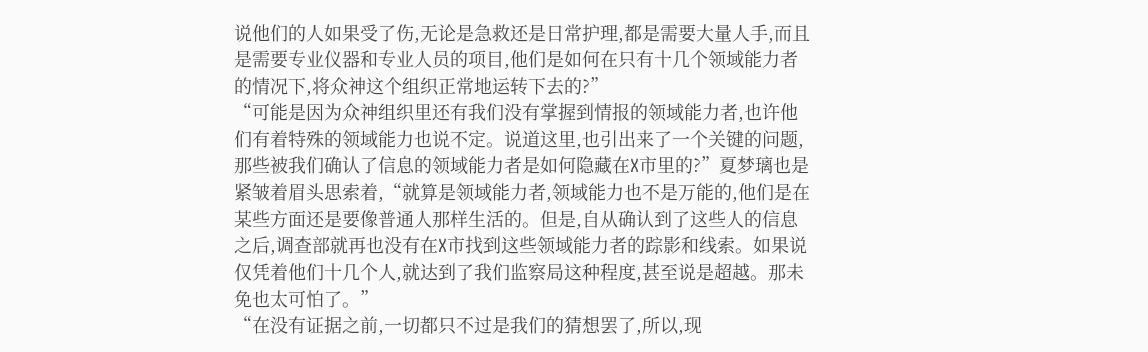说他们的人如果受了伤,无论是急救还是日常护理,都是需要大量人手,而且是需要专业仪器和专业人员的项目,他们是如何在只有十几个领域能力者的情况下,将众神这个组织正常地运转下去的?”
“可能是因为众神组织里还有我们没有掌握到情报的领域能力者,也许他们有着特殊的领域能力也说不定。说道这里,也引出来了一个关键的问题,那些被我们确认了信息的领域能力者是如何隐藏在X市里的?”夏梦璃也是紧皱着眉头思索着,“就算是领域能力者,领域能力也不是万能的,他们是在某些方面还是要像普通人那样生活的。但是,自从确认到了这些人的信息之后,调查部就再也没有在X市找到这些领域能力者的踪影和线索。如果说仅凭着他们十几个人,就达到了我们监察局这种程度,甚至说是超越。那未免也太可怕了。”
“在没有证据之前,一切都只不过是我们的猜想罢了,所以,现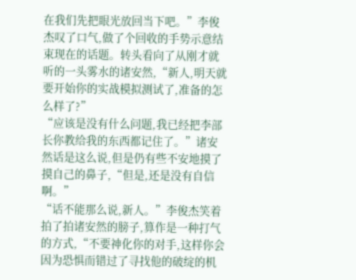在我们先把眼光放回当下吧。”李俊杰叹了口气,做了个回收的手势示意结束现在的话题。转头看向了从刚才就听的一头雾水的诸安然,“新人,明天就要开始你的实战模拟测试了,准备的怎么样了?”
“应该是没有什么问题,我已经把李部长你教给我的东西都记住了。”诸安然话是这么说,但是仍有些不安地摸了摸自己的鼻子,“但是,还是没有自信啊。”
“话不能那么说,新人。”李俊杰笑着拍了拍诸安然的膀子,算作是一种打气的方式,“不要神化你的对手,这样你会因为恐惧而错过了寻找他的破绽的机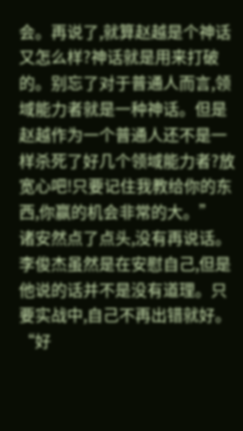会。再说了,就算赵越是个神话又怎么样?神话就是用来打破的。别忘了对于普通人而言,领域能力者就是一种神话。但是赵越作为一个普通人还不是一样杀死了好几个领域能力者?放宽心吧!只要记住我教给你的东西,你赢的机会非常的大。”
诸安然点了点头,没有再说话。李俊杰虽然是在安慰自己,但是他说的话并不是没有道理。只要实战中,自己不再出错就好。
“好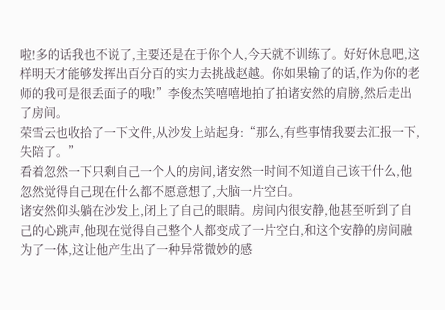啦!多的话我也不说了,主要还是在于你个人,今天就不训练了。好好休息吧,这样明天才能够发挥出百分百的实力去挑战赵越。你如果输了的话,作为你的老师的我可是很丢面子的哦!”李俊杰笑嘻嘻地拍了拍诸安然的肩膀,然后走出了房间。
荣雪云也收拾了一下文件,从沙发上站起身:“那么,有些事情我要去汇报一下,失陪了。”
看着忽然一下只剩自己一个人的房间,诸安然一时间不知道自己该干什么,他忽然觉得自己现在什么都不愿意想了,大脑一片空白。
诸安然仰头躺在沙发上,闭上了自己的眼睛。房间内很安静,他甚至听到了自己的心跳声,他现在觉得自己整个人都变成了一片空白,和这个安静的房间融为了一体,这让他产生出了一种异常微妙的感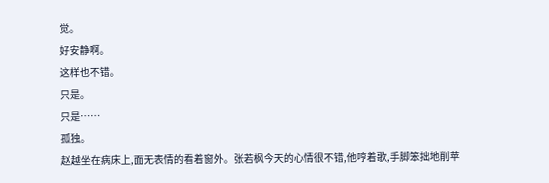觉。
好安静啊。
这样也不错。
只是。
只是……
孤独。
赵越坐在病床上,面无表情的看着窗外。张若枫今天的心情很不错,他哼着歌,手脚笨拙地削苹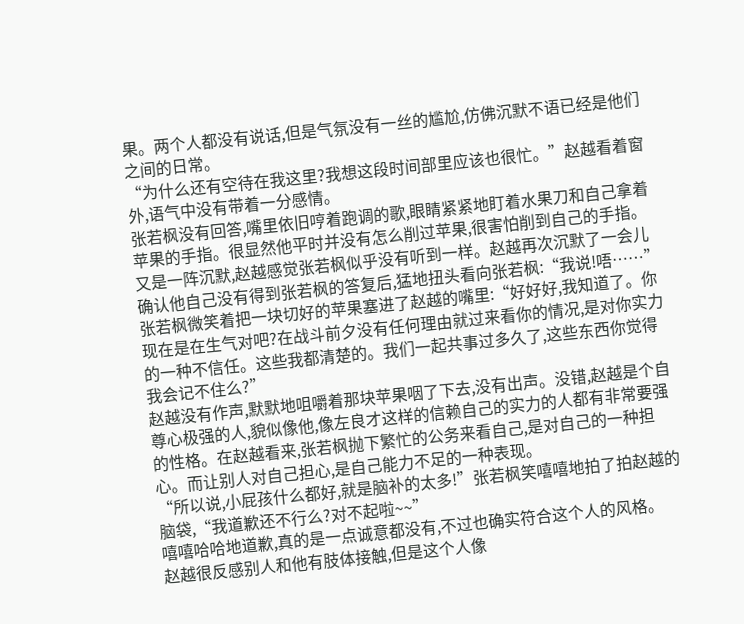果。两个人都没有说话,但是气氛没有一丝的尴尬,仿佛沉默不语已经是他们之间的日常。
“为什么还有空待在我这里?我想这段时间部里应该也很忙。”赵越看着窗外,语气中没有带着一分感情。
张若枫没有回答,嘴里依旧哼着跑调的歌,眼睛紧紧地盯着水果刀和自己拿着苹果的手指。很显然他平时并没有怎么削过苹果,很害怕削到自己的手指。
又是一阵沉默,赵越感觉张若枫似乎没有听到一样。赵越再次沉默了一会儿确认他自己没有得到张若枫的答复后,猛地扭头看向张若枫:“我说!唔……”
张若枫微笑着把一块切好的苹果塞进了赵越的嘴里:“好好好,我知道了。你现在是在生气对吧?在战斗前夕没有任何理由就过来看你的情况,是对你实力的一种不信任。这些我都清楚的。我们一起共事过多久了,这些东西你觉得我会记不住么?”
赵越没有作声,默默地咀嚼着那块苹果咽了下去,没有出声。没错,赵越是个自尊心极强的人,貌似像他,像左良才这样的信赖自己的实力的人都有非常要强的性格。在赵越看来,张若枫抛下繁忙的公务来看自己,是对自己的一种担心。而让别人对自己担心,是自己能力不足的一种表现。
“所以说,小屁孩什么都好,就是脑补的太多!”张若枫笑嘻嘻地拍了拍赵越的脑袋,“我道歉还不行么?对不起啦~~”
嘻嘻哈哈地道歉,真的是一点诚意都没有,不过也确实符合这个人的风格。
赵越很反感别人和他有肢体接触,但是这个人像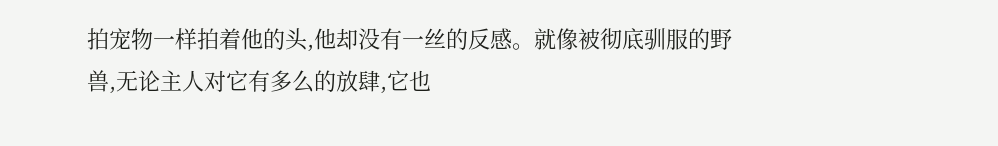拍宠物一样拍着他的头,他却没有一丝的反感。就像被彻底驯服的野兽,无论主人对它有多么的放肆,它也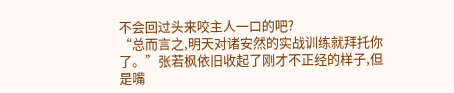不会回过头来咬主人一口的吧?
“总而言之,明天对诸安然的实战训练就拜托你了。”张若枫依旧收起了刚才不正经的样子,但是嘴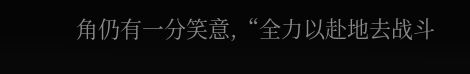角仍有一分笑意,“全力以赴地去战斗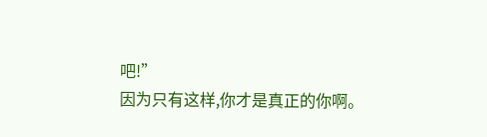吧!”
因为只有这样,你才是真正的你啊。